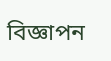বিজ্ঞাপন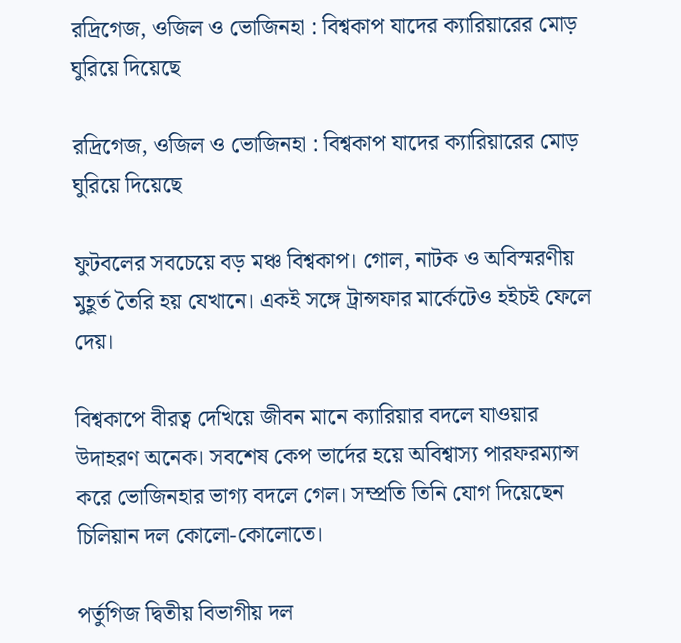রদ্রিগেজ, ওজিল ও ভোজিনহা : বিশ্বকাপ যাদের ক্যারিয়ারের মোড় ঘুরিয়ে দিয়েছে

রদ্রিগেজ, ওজিল ও ভোজিনহা : বিশ্বকাপ যাদের ক্যারিয়ারের মোড় ঘুরিয়ে দিয়েছে

ফুটবলের সবচেয়ে বড় মঞ্চ বিশ্বকাপ। গোল, নাটক ও অবিস্মরণীয় মুহূর্ত তৈরি হয় যেখানে। একই সঙ্গে ট্রান্সফার মার্কেটেও হইচই ফেলে দেয়।

বিশ্বকাপে বীরত্ব দেখিয়ে জীবন মানে ক্যারিয়ার বদলে যাওয়ার উদাহরণ অনেক। সবশেষ কেপ ভার্দের হয়ে অবিশ্বাস্য পারফরম্যান্স করে ভোজিনহার ভাগ্য বদলে গেল। সম্প্রতি তিনি যোগ দিয়েছেন চিলিয়ান দল কোলো-কোলোতে।

পর্তুগিজ দ্বিতীয় বিভাগীয় দল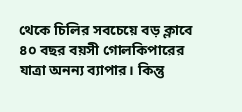থেকে চিলির সবচেয়ে বড় ক্লাবে ৪০ বছর বয়সী গোলকিপারের যাত্রা অনন্য ব্যাপার। কিন্তু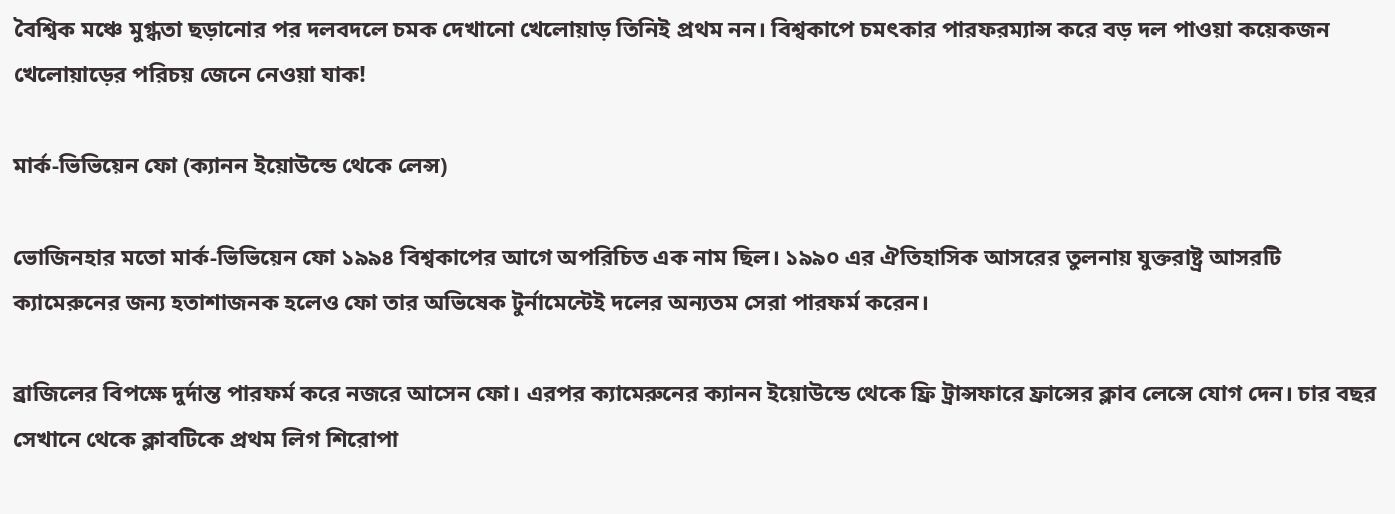বৈশ্বিক মঞ্চে মুগ্ধতা ছড়ানোর পর দলবদলে চমক দেখানো খেলোয়াড় তিনিই প্রথম নন। বিশ্বকাপে চমৎকার পারফরম্যান্স করে বড় দল পাওয়া কয়েকজন খেলোয়াড়ের পরিচয় জেনে নেওয়া যাক!

মার্ক-ভিভিয়েন ফো (ক্যানন ইয়োউন্ডে থেকে লেন্স)

ভোজিনহার মতো মার্ক-ভিভিয়েন ফো ১৯৯৪ বিশ্বকাপের আগে অপরিচিত এক নাম ছিল। ১৯৯০ এর ঐতিহাসিক আসরের তুলনায় যুক্তরাষ্ট্র আসরটি ক্যামেরুনের জন্য হতাশাজনক হলেও ফো তার অভিষেক টুর্নামেন্টেই দলের অন্যতম সেরা পারফর্ম করেন।

ব্রাজিলের বিপক্ষে দুর্দান্ত পারফর্ম করে নজরে আসেন ফো। এরপর ক্যামেরুনের ক্যানন ইয়োউন্ডে থেকে ফ্রি ট্রান্সফারে ফ্রান্সের ক্লাব লেন্সে যোগ দেন। চার বছর সেখানে থেকে ক্লাবটিকে প্রথম লিগ শিরোপা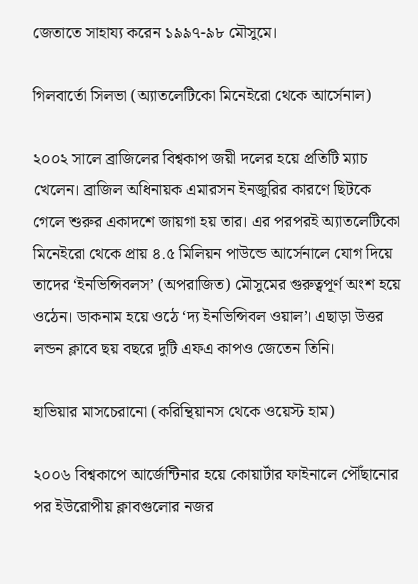জেতাতে সাহায্য করেন ১৯৯৭-৯৮ মৌসুমে।

গিলবার্তো সিলভা (অ্যাতলেটিকো মিনেইরো থেকে আর্সেনাল)

২০০২ সালে ব্রাজিলের বিশ্বকাপ জয়ী দলের হয়ে প্রতিটি ম্যাচ খেলেন। ব্রাজিল অধিনায়ক এমারসন ইনজুরির কারণে ছিটকে গেলে শুরুর একাদশে জায়গা হয় তার। এর পরপরই অ্যাতলেটিকো মিনেইরো থেকে প্রায় ৪.৫ মিলিয়ন পাউন্ডে আর্সেনালে যোগ দিয়ে তাদের ‘ইনভিন্সিবলস’ (অপরাজিত) মৌসুমের গুরুত্বপূর্ণ অংশ হয়ে ওঠেন। ডাকনাম হয়ে ওঠে ‘দ্য ইনভিন্সিবল ওয়াল’। এছাড়া উত্তর লন্ডন ক্লাবে ছয় বছরে দুটি এফএ কাপও জেতেন তিনি।

হাভিয়ার মাসচেরানো (করিন্থিয়ানস থেকে ওয়েস্ট হাম)

২০০৬ বিশ্বকাপে আর্জেন্টিনার হয়ে কোয়ার্টার ফাইনালে পৌঁছানোর পর ইউরোপীয় ক্লাবগুলোর নজর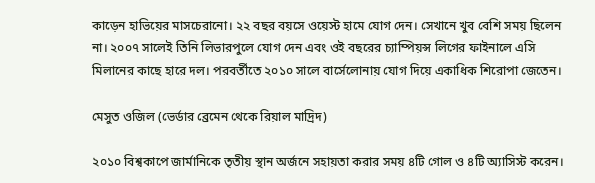কাড়েন হাভিয়ের মাসচেরানো। ২২ বছর বয়সে ওয়েস্ট হামে যোগ দেন। সেখানে খুব বেশি সময় ছিলেন না। ২০০৭ সালেই তিনি লিভারপুলে যোগ দেন এবং ওই বছরের চ্যাম্পিয়ন্স লিগের ফাইনালে এসি মিলানের কাছে হারে দল। পরবর্তীতে ২০১০ সালে বার্সেলোনায় যোগ দিয়ে একাধিক শিরোপা জেতেন।

মেসুত ওজিল (ভের্ডার ব্রেমেন থেকে রিয়াল মাদ্রিদ)

২০১০ বিশ্বকাপে জার্মানিকে তৃতীয় স্থান অর্জনে সহায়তা করার সময় ৪টি গোল ও ৪টি অ্যাসিস্ট করেন।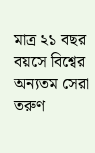মাত্র ২১ বছর বয়সে বিশ্বের অন্যতম সেরা তরুণ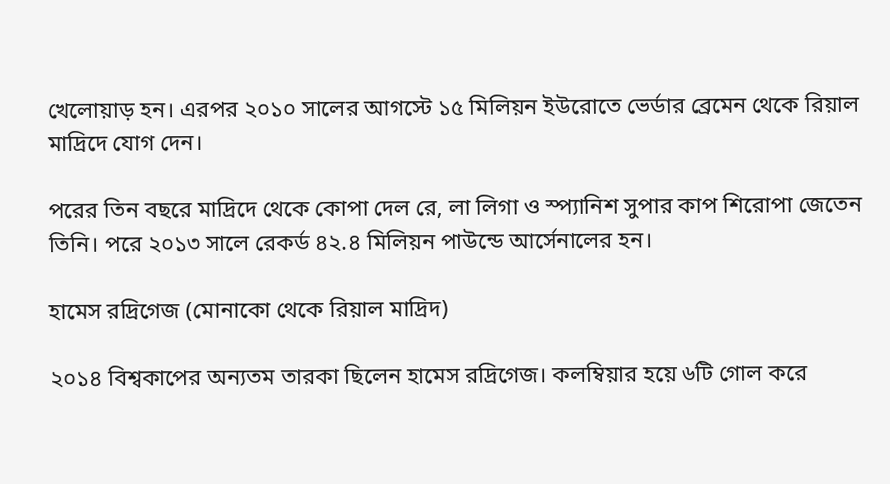খেলোয়াড় হন। এরপর ২০১০ সালের আগস্টে ১৫ মিলিয়ন ইউরোতে ভের্ডার ব্রেমেন থেকে রিয়াল মাদ্রিদে যোগ দেন।

পরের তিন বছরে মাদ্রিদে থেকে কোপা দেল রে, লা লিগা ও স্প্যানিশ সুপার কাপ শিরোপা জেতেন তিনি। পরে ২০১৩ সালে রেকর্ড ৪২.৪ মিলিয়ন পাউন্ডে আর্সেনালের হন।

হামেস রদ্রিগেজ (মোনাকো থেকে রিয়াল মাদ্রিদ)

২০১৪ বিশ্বকাপের অন্যতম তারকা ছিলেন হামেস রদ্রিগেজ। কলম্বিয়ার হয়ে ৬টি গোল করে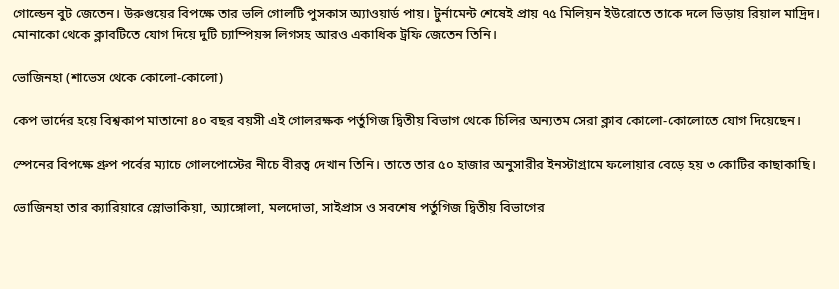গোল্ডেন বুট জেতেন। উরুগুয়ের বিপক্ষে তার ভলি গোলটি পুসকাস অ্যাওয়ার্ড পায়। টুর্নামেন্ট শেষেই প্রায় ৭৫ মিলিয়ন ইউরোতে তাকে দলে ভিড়ায় রিয়াল মাদ্রিদ। মোনাকো থেকে ক্লাবটিতে যোগ দিয়ে দুটি চ্যাম্পিয়ন্স লিগসহ আরও একাধিক ট্রফি জেতেন তিনি।

ভোজিনহা (শাভেস থেকে কোলো-কোলো)

কেপ ভার্দের হয়ে বিশ্বকাপ মাতানো ৪০ বছর বয়সী এই গোলরক্ষক পর্তুগিজ দ্বিতীয় বিভাগ থেকে চিলির অন্যতম সেরা ক্লাব কোলো-কোলোতে যোগ দিয়েছেন।

স্পেনের বিপক্ষে গ্রুপ পর্বের ম্যাচে গোলপোস্টের নীচে বীরত্ব দেখান তিনি। তাতে তার ৫০ হাজার অনুসারীর ইনস্টাগ্রামে ফলোয়ার বেড়ে হয় ৩ কোটির কাছাকাছি।

ভোজিনহা তার ক্যারিয়ারে স্লোভাকিয়া, অ্যাঙ্গোলা, মলদোভা, সাইপ্রাস ও সবশেষ পর্তুগিজ দ্বিতীয় বিভাগের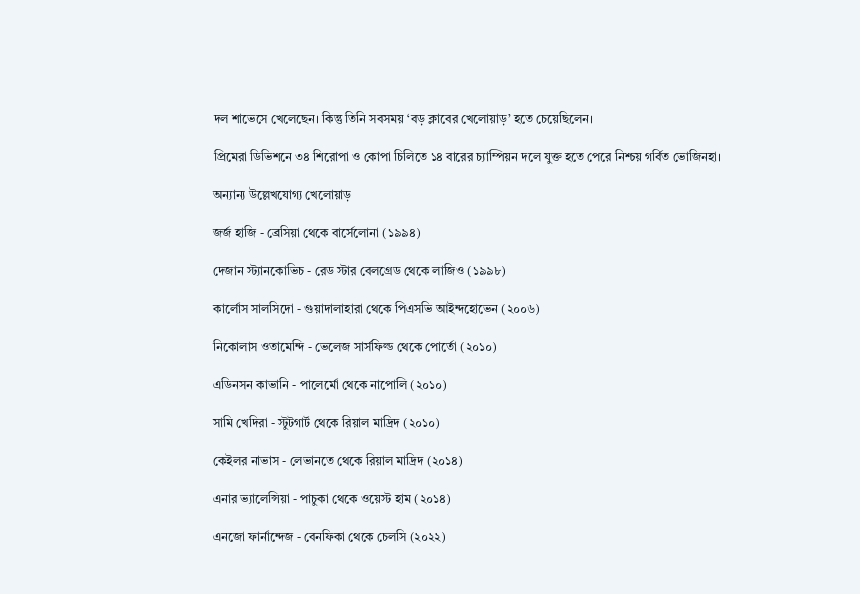দল শাভেসে খেলেছেন। কিন্তু তিনি সবসময় ‘বড় ক্লাবের খেলোয়াড়’ হতে চেয়েছিলেন।

প্রিমেরা ডিভিশনে ৩৪ শিরোপা ও কোপা চিলিতে ১৪ বারের চ্যাম্পিয়ন দলে যুক্ত হতে পেরে নিশ্চয় গর্বিত ভোজিনহা।

অন্যান্য উল্লেখযোগ্য খেলোয়াড়

জর্জ হাজি - ব্রেসিয়া থেকে বার্সেলোনা (১৯৯৪)

দেজান স্ট্যানকোভিচ - রেড স্টার বেলগ্রেড থেকে লাজিও (১৯৯৮)

কার্লোস সালসিদো - গুয়াদালাহারা থেকে পিএসভি আইন্দহোভেন (২০০৬)

নিকোলাস ওতামেন্দি - ভেলেজ সার্সফিল্ড থেকে পোর্তো (২০১০)

এডিনসন কাভানি - পালের্মো থেকে নাপোলি (২০১০)

সামি খেদিরা - স্টুটগার্ট থেকে রিয়াল মাদ্রিদ (২০১০)

কেইলর নাভাস - লেভানতে থেকে রিয়াল মাদ্রিদ (২০১৪)

এনার ভ্যালেন্সিয়া - পাচুকা থেকে ওয়েস্ট হাম (২০১৪)

এনজো ফার্নান্দেজ - বেনফিকা থেকে চেলসি (২০২২)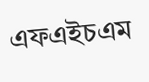এফএইচএম